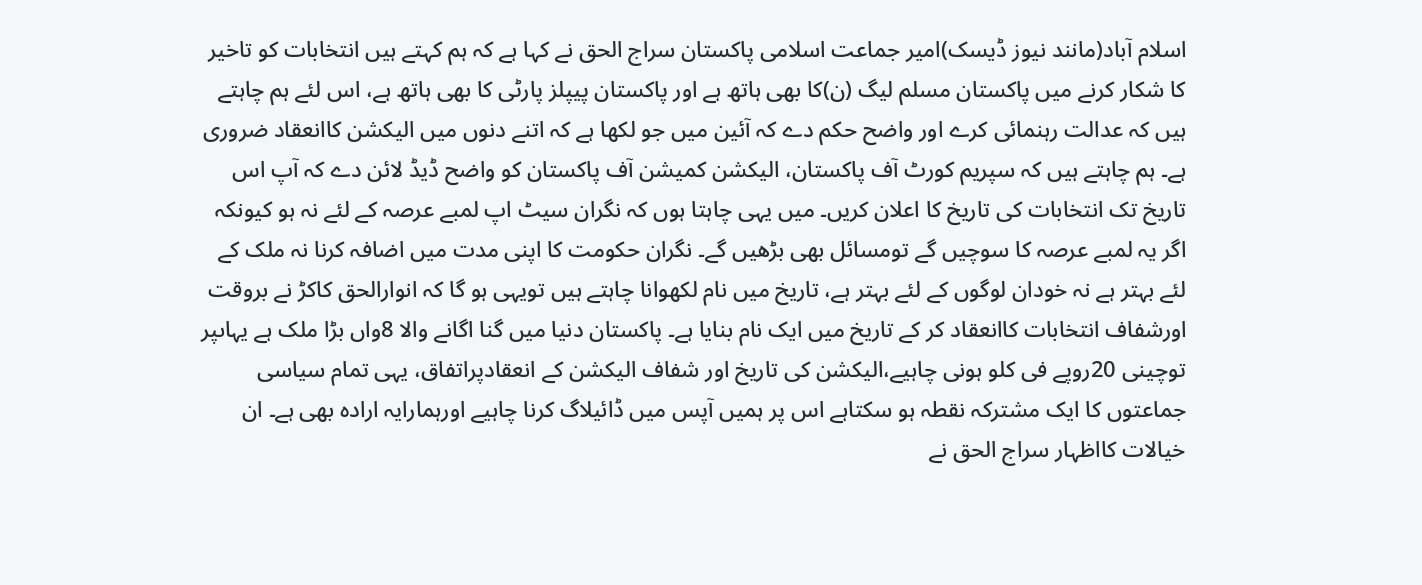اسلام آباد(مانند نیوز ڈیسک)امیر جماعت اسلامی پاکستان سراج الحق نے کہا ہے کہ ہم کہتے ہیں انتخابات کو تاخیر کا شکار کرنے میں پاکستان مسلم لیگ (ن)کا بھی ہاتھ ہے اور پاکستان پیپلز پارٹی کا بھی ہاتھ ہے، اس لئے ہم چاہتے ہیں کہ عدالت رہنمائی کرے اور واضح حکم دے کہ آئین میں جو لکھا ہے کہ اتنے دنوں میں الیکشن کاانعقاد ضروری ہے۔ ہم چاہتے ہیں کہ سپریم کورٹ آف پاکستان، الیکشن کمیشن آف پاکستان کو واضح ڈیڈ لائن دے کہ آپ اس تاریخ تک انتخابات کی تاریخ کا اعلان کریں۔ میں یہی چاہتا ہوں کہ نگران سیٹ اپ لمبے عرصہ کے لئے نہ ہو کیونکہ اگر یہ لمبے عرصہ کا سوچیں گے تومسائل بھی بڑھیں گے۔ نگران حکومت کا اپنی مدت میں اضافہ کرنا نہ ملک کے لئے بہتر ہے نہ خودان لوگوں کے لئے بہتر ہے، تاریخ میں نام لکھوانا چاہتے ہیں تویہی ہو گا کہ انوارالحق کاکڑ نے بروقت اورشفاف انتخابات کاانعقاد کر کے تاریخ میں ایک نام بنایا ہے۔ پاکستان دنیا میں گنا اگانے والا 8واں بڑا ملک ہے یہاںپر توچینی 20روپے فی کلو ہونی چاہیے،الیکشن کی تاریخ اور شفاف الیکشن کے انعقادپراتفاق، یہی تمام سیاسی جماعتوں کا ایک مشترکہ نقطہ ہو سکتاہے اس پر ہمیں آپس میں ڈائیلاگ کرنا چاہیے اورہمارایہ ارادہ بھی ہے۔ ان خیالات کااظہار سراج الحق نے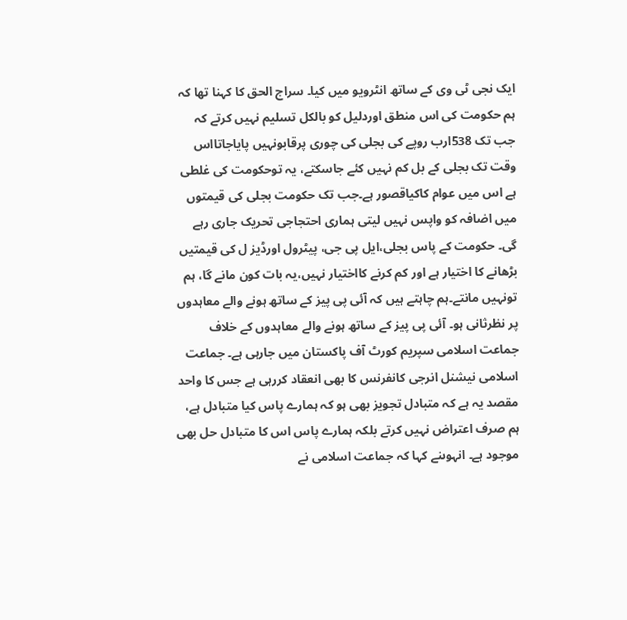ایک نجی ٹی وی کے ساتھ انٹرویو میں کیا۔ سراج الحق کا کہنا تھا کہ ہم حکومت کی اس منطق اوردلیل کو بالکل تسلیم نہیں کرتے کہ جب تک 538ارب روپے کی بجلی کی چوری پرقابونہیں پایاجاتااس وقت تک بجلی کے بل کم نہیں کئے جاسکتے، یہ توحکومت کی غلطی ہے اس میں عوام کاکیاقصور ہے۔جب تک حکومت بجلی کی قیمتوں میں اضافہ کو واپس نہیں لیتی ہماری احتجاجی تحریک جاری رہے گی۔ حکومت کے پاس بجلی،ایل پی جی، پیٹرول اورڈیز ل کی قیمتیں بڑھانے کا اختیار ہے اور کم کرنے کااختیار نہیں،یہ بات کون مانے گا، ہم تونہیں مانتے۔ہم چاہتے ہیں کہ آئی پی پیز کے ساتھ ہونے والے معاہدوں پر نظرثانی ہو۔ آئی پی پیز کے ساتھ ہونے والے معاہدوں کے خلاف جماعت اسلامی سپریم کورٹ آف پاکستان میں جارہی ہے۔ جماعت اسلامی نیشنل انرجی کانفرنس کا بھی انعقاد کررہی ہے جس کا واحد مقصد یہ ہے کہ متبادل تجویز بھی ہو کہ ہمارے پاس کیا متبادل ہے، ہم صرف اعتراض نہیں کرتے بلکہ ہمارے پاس اس کا متبادل حل بھی موجود ہے۔ انہوںنے کہا کہ جماعت اسلامی نے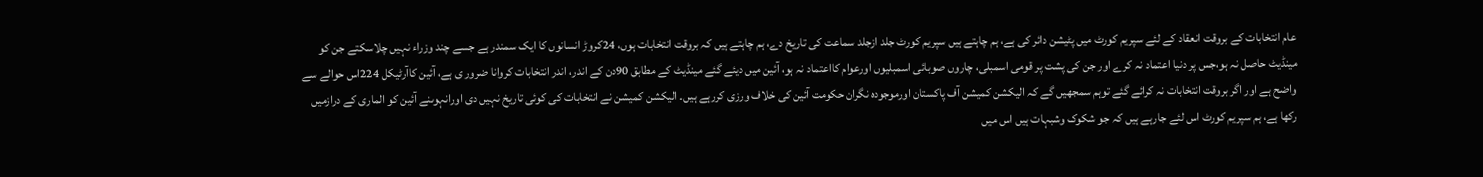عام انتخابات کے بروقت انعقاد کے لئے سپریم کورٹ میں پٹیشن دائر کی ہے، ہم چاہتے ہیں سپریم کورٹ جلد ازجلد سماعت کی تاریخ دے، ہم چاہتے ہیں کہ بروقت انتخابات ہوں، 24کروڑ انسانوں کا ایک سمندر ہے جسے چند وزراء نہیں چلاسکتے جن کو مینڈیٹ حاصل نہ ہو،جس پر دنیا اعتماد نہ کرے اور جن کی پشت پر قومی اسمبلی، چاروں صوبائی اسمبلیوں اورعوام کااعتماد نہ ہو، آئین میں دیئے گئے مینڈیٹ کے مطابق 90دن کے اندر، اندر انتخابات کروانا ضرور ی ہے، آئین کاآرٹیکل 224اس حوالے سے واضح ہے اور اگر بروقت انتخابات نہ کرائے گئے توہم سمجھیں گے کہ الیکشن کمیشن آف پاکستان اورموجودہ نگران حکومت آئین کی خلاف ورزی کررہے ہیں۔ الیکشن کمیشن نے انتخابات کی کوئی تاریخ نہیں دی اورانہوںنے آئین کو الماری کے درازمیں رکھا ہے، ہم سپریم کورٹ اس لئے جارہے ہیں کہ جو شکوک وشبہات ہیں اس میں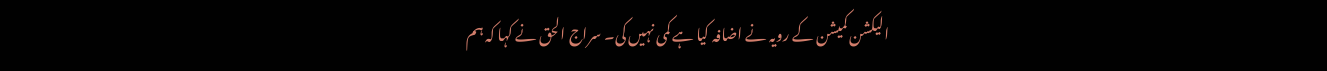الیکشن کمیشن کے رویہ نے اضافہ کیا ہے کمی نہیں کی۔ سراج الحق نے کہا کہ ہم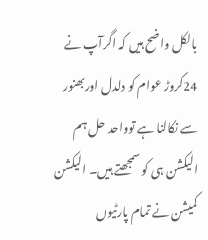بالکل واضح ہیں کہ اگرآپ نے 24کروڑ عوام کو دلدل اوربھنور سے نکالنا ہے توواحد حل ہم الیکشن ہی کو سمجھتے ہیں۔ الیکشن کمیشن نے تمام پارٹیوں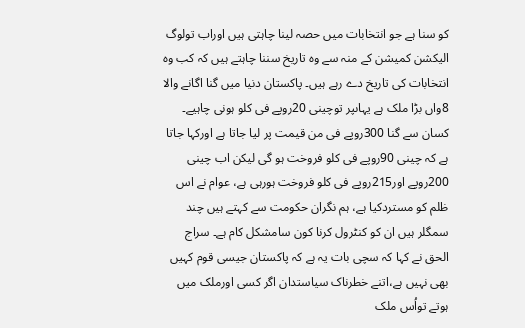کو سنا ہے جو انتخابات میں حصہ لینا چاہتی ہیں اوراب تولوگ الیکشن کمیشن کے منہ سے وہ تاریخ سننا چاہتے ہیں کہ کب وہ انتخابات کی تاریخ دے رہے ہیں۔ پاکستان دنیا میں گنا اگانے والا 8واں بڑا ملک ہے یہاںپر توچینی 20روپے فی کلو ہونی چاہیے۔ کسان سے گنا 300روپے فی من قیمت پر لیا جاتا ہے اورکہا جاتا ہے کہ چینی 90روپے فی کلو فروخت ہو گی لیکن اب چینی 200روپے اور215روپے فی کلو فروخت ہورہی ہے، عوام نے اس ظلم کو مستردکیا ہے، ہم نگران حکومت سے کہتے ہیں چند سمگلر ہیں ان کو کنٹرول کرنا کون سامشکل کام ہے۔ سراج الحق نے کہا کہ سچی بات یہ ہے کہ پاکستان جیسی قوم کہیں بھی نہیں ہے،اتنے خطرناک سیاستدان اگر کسی اورملک میں ہوتے تواُس ملک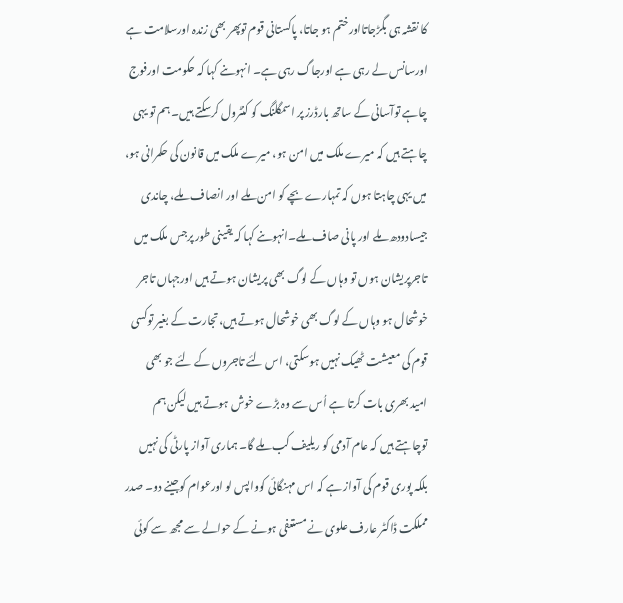کا نقشہ ہی بگڑجاتااورختم ہو جاتا، پاکستانی قوم توپھر بھی زندہ اورسلامت ہے اورسانس لے رہی ہے اورجاگ رہی ہے۔ انہوںنے کہا کہ حکومت اورفوج چاہے توآسانی کے ساتھ بارڈرز پر اسمگلنگ کو کنٹرول کرسکتے ہیں۔ ہم تو یہی چاہتے ہیں کہ میرے ملک میں امن ہو، میرے ملک میں قانون کی حکمرانی ہو، میں یہی چاہتا ہوں کہ تمہارے بچے کو امن ملے اور انصاف ملے، چاندی جیسادودھ ملے اور پانی صاف ملے۔انہوںنے کہا کہ یقینی طور پرجس ملک میں تاجرپریشان ہوں تو وہاں کے لوگ بھی پریشان ہوتے ہیں اورجہاں تاجر خوشحال ہو وہاں کے لوگ بھی خوشحال ہوتے ہیں،تجارت کے بغیر توکسی قوم کی معیشت ٹھیک نہیں ہوسکتی، اس لئے تاجروں کے لئے جو بھی امید بھری بات کرتا ہے اُس سے وہ بڑے خوش ہوتے ہیں لیکن ہم توچاہتے ہیں کہ عام آدمی کو ریلیف کب ملے گا۔ ہماری آواز پارٹی کی نہیں بلکہ پوری قوم کی آواز ہے کہ اس مہنگائی کوواپس لو اورعوام کوجینے دو۔ صدر مملکت ڈاکٹر عارف علوی نے مستعفی ہونے کے حوالے سے مجھ سے کوئی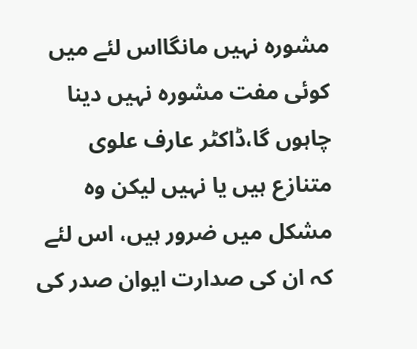مشورہ نہیں مانگااس لئے میں کوئی مفت مشورہ نہیں دینا چاہوں گا،ڈاکٹر عارف علوی متنازع ہیں یا نہیں لیکن وہ مشکل میں ضرور ہیں، اس لئے کہ ان کی صدارت ایوان صدر کی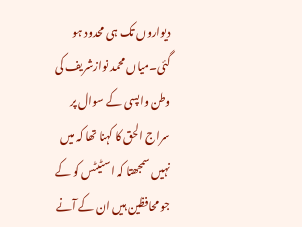دیواروں تک ہی محدود ہو گئی۔میاں محمد نوازشریف کی وطن واپسی کے سوال پر سراج الحق کا کہنا تھا کہ میں نہیں سمجھتا کہ اسٹیٹس کو کے جو محافظین ہیں ان کے آنے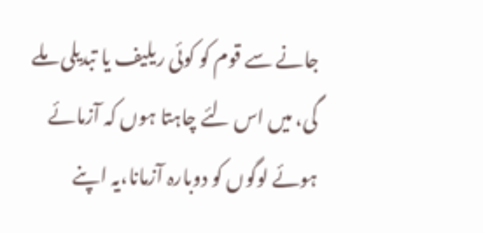جانے سے قوم کو کوئی ریلیف یا تبدیلی ملے گی، میں اس لئے چاہتا ہوں کہ آزمائے ہوئے لوگوں کو دوبارہ آزمانا،یہ اپنے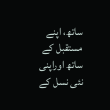ساتھ، اپنے مستقبل کے ساتھ اوراپنی نئی نسل کے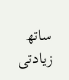ساتھ زیادتی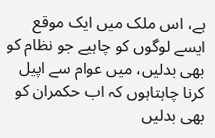ہے، اس ملک میں ایک موقع ایسے لوگوں کو چاہیے جو نظام کو بھی بدلیں، میں عوام سے اپیل کرنا چاہتاہوں کہ اب حکمران کو بھی بدلیں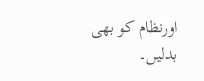اورنظام کو بھی بدلیں۔